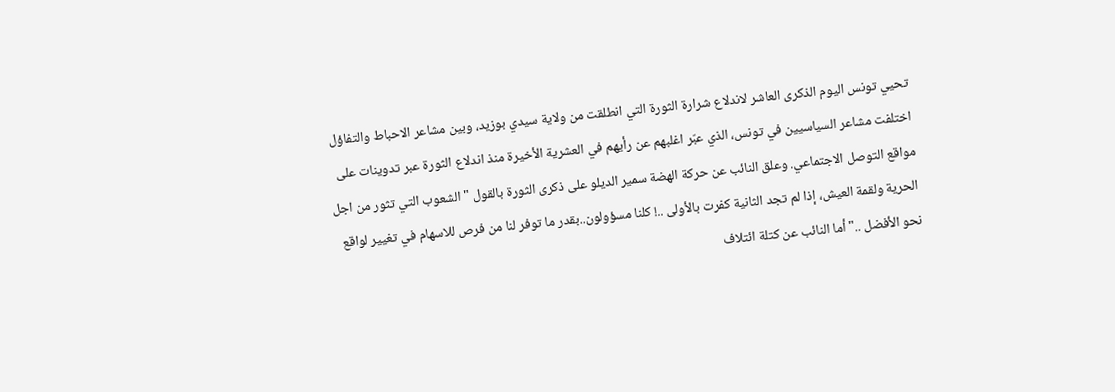تحيي تونس اليوم الذكرى العاشر لاندلاع شرارة الثورة التي انطلقت من ولاية سيدي بوزيد، وبين مشاعر الاحباط والتفاؤل اختلفت مشاعر السياسيين في تونس، الذي عبّر اغلبهم عن رأيهم في العشرية الأخيرة منذ اندلاع الثورة عبر تدوينات على مواقع التوصل الاجتماعي. وعلق النائب عن حركة الهضة سمير الديلو على ذكرى الثورة بالقول " الشعوب التي تثور من اجل الحرية ولقمة العيش، إذا لم تجد الثانية كفرت بالأولى ..! كلنا مسؤولون..بقدر ما توفر لنا من فرص للاسهام في تغيير لواقع نحو الأفضل .." أما النائب عن كتلة ائتلاف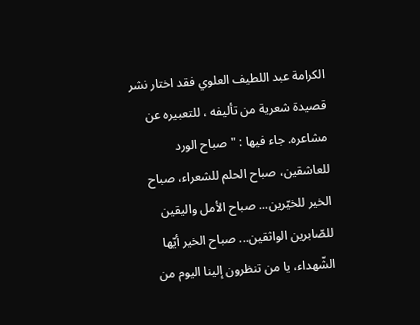الكرامة عبد اللطيف العلوي فقد اختار نشر قصيدة شعرية من تأليفه ، للتعبيره عن مشاعره. جاء فيها : "صباح الورد للعاشقين، صباح الحلم للشعراء، صباح الخير للخيّرين... صباح الأمل واليقين للصّابرين الواثقين... صباح الخير أيّها الشّهداء، يا من تنظرون إلينا اليوم من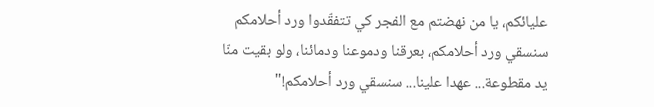عليائكم، يا من نهضتم مع الفجر كي تتفقّدوا ورد أحلامكم سنسقي ورد أحلامكم، بعرقنا ودموعنا ودمائنا، ولو بقيت منّا يد مقطوعة... عهدا علينا... سنسقي ورد أحلامكم!"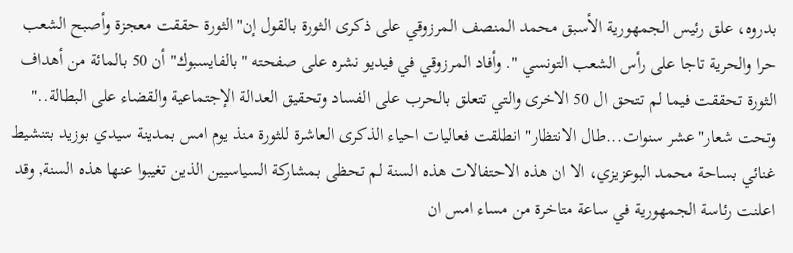بدروه، علق رئيس الجمهورية الأسبق محمد المنصف المرزوقي على ذكرى الثورة بالقول إن"الثورة حققت معجزة وأصبح الشعب حرا والحرية تاجا على رأس الشعب التونسي ". وأفاد المرزوقي في فيديو نشره على صفحته "بالفايسبوك" أن 50 بالمائة من أهداف الثورة تحققت فيما لم تتحق ال 50 الاخرى والتي تتعلق بالحرب على الفساد وتحقيق العدالة الإجتماعية والقضاء على البطالة.." وتحت شعار"عشر سنوات...طال الانتظار" انطلقت فعاليات احياء الذكرى العاشرة للثورة منذ يوم امس بمدينة سيدي بوزيد بتنشيط غنائي بساحة محمد البوعزيزي، الا ان هذه الاحتفالات هذه السنة لم تحظى بمشاركة السياسيين الذين تغيبوا عنها هذه السنة, وقد اعلنت رئاسة الجمهورية في ساعة متاخرة من مساء امس ان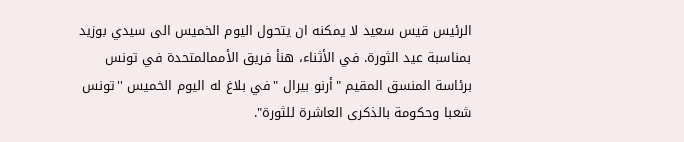الرئيس قيس سعيد لا يمكنه ان يتحول اليوم الخميس الى سيدي بوزيد بمناسبة عيد الثورة. في الأثناء، هنأ فريق الأممالمتحدة في تونس برئاسة المنسق المقيم "أرنو بيرال "في بلاغ له اليوم الخميس ''تونس شعبا وحكومة بالذكرى العاشرة للثورة".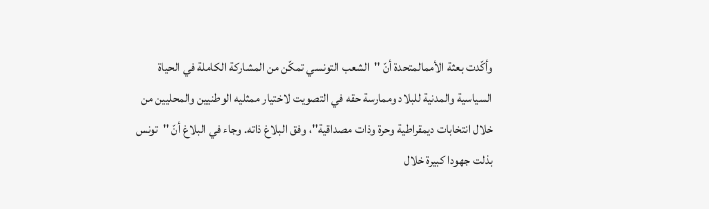وأكّدت بعثة الأممالمتحدة أنّ ''الشعب التونسي تمكّن من المشاركة الكاملة في الحياة السياسية والمدنية للبلاد وممارسة حقه في التصويت لاختيار ممثليه الوطنيين والمحليين من خلال انتخابات ديمقراطية وحرة وذات مصداقية''، وفق البلاغ ذاته. وجاء في البلاغ أنّ ''تونس بذلت جهودا كبيرة خلال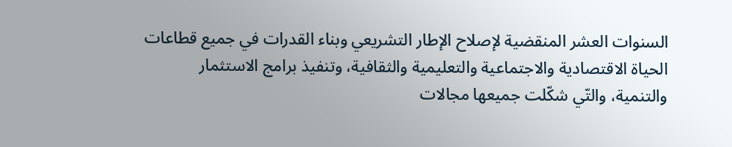السنوات العشر المنقضية لإصلاح الإطار التشريعي وبناء القدرات في جميع قطاعات الحياة الاقتصادية والاجتماعية والتعليمية والثقافية، وتنفيذ برامج الاستثمار والتنمية، والتّي شكّلت جميعها مجالات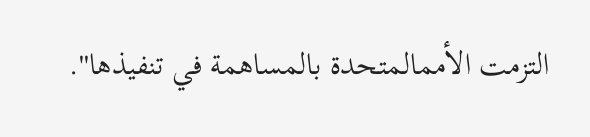التزمت الأممالمتحدة بالمساهمة في تنفيذها''.